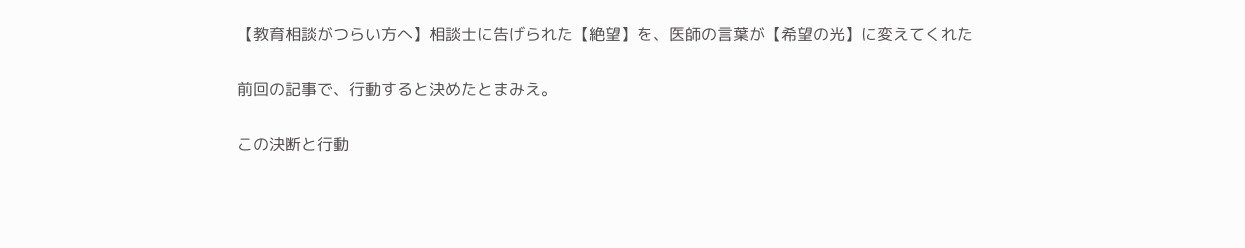【教育相談がつらい方へ】相談士に告げられた【絶望】を、医師の言葉が【希望の光】に変えてくれた

前回の記事で、行動すると決めたとまみえ。

この決断と行動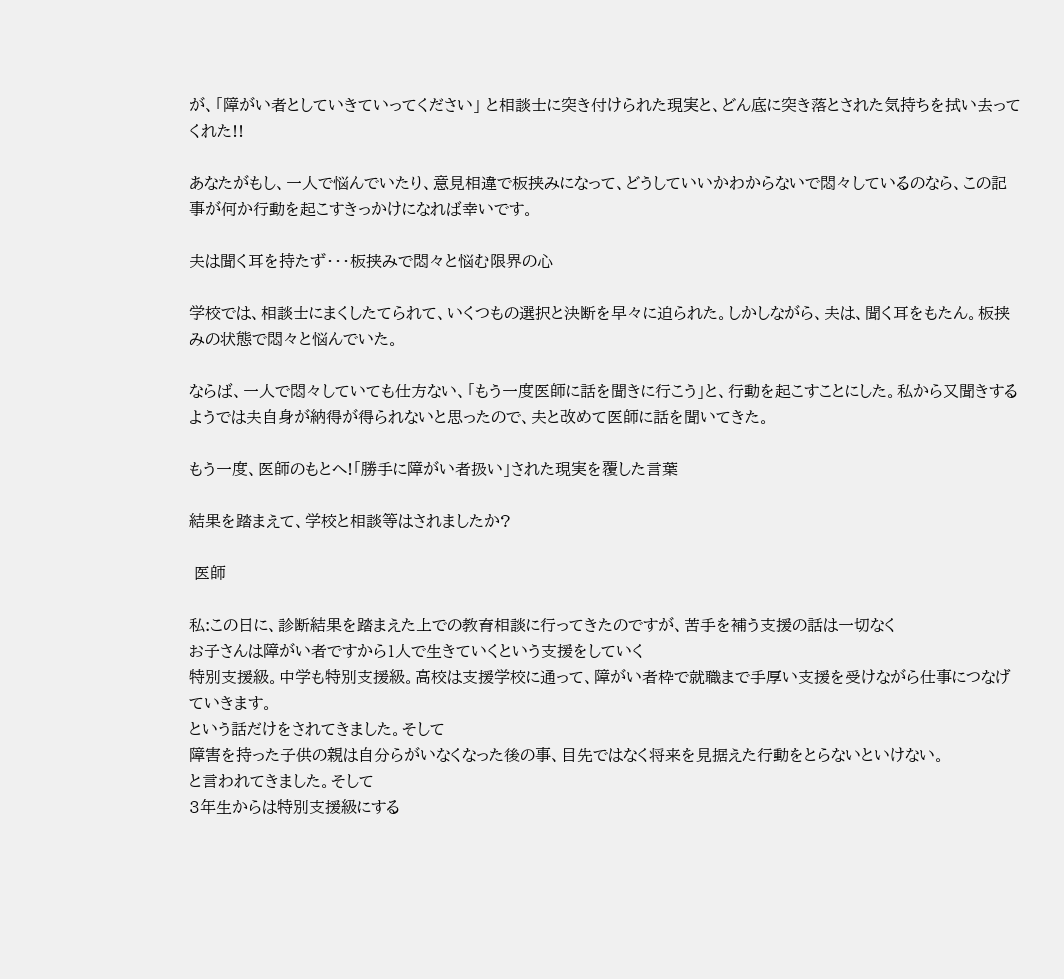が、「障がい者としていきていってください」 と相談士に突き付けられた現実と、どん底に突き落とされた気持ちを拭い去ってくれた!!

あなたがもし、一人で悩んでいたり、意見相違で板挟みになって、どうしていいかわからないで悶々しているのなら、この記事が何か行動を起こすきっかけになれば幸いです。

夫は聞く耳を持たず・・・板挟みで悶々と悩む限界の心

学校では、相談士にまくしたてられて、いくつもの選択と決断を早々に迫られた。しかしながら、夫は、聞く耳をもたん。板挟みの状態で悶々と悩んでいた。

ならば、一人で悶々していても仕方ない、「もう一度医師に話を聞きに行こう」と、行動を起こすことにした。私から又聞きするようでは夫自身が納得が得られないと思ったので、夫と改めて医師に話を聞いてきた。

もう一度、医師のもとへ!「勝手に障がい者扱い」された現実を覆した言葉

結果を踏まえて、学校と相談等はされましたか?

 医師

私:この日に、診断結果を踏まえた上での教育相談に行ってきたのですが、苦手を補う支援の話は一切なく
お子さんは障がい者ですから1人で生きていくという支援をしていく
特別支援級。中学も特別支援級。高校は支援学校に通って、障がい者枠で就職まで手厚い支援を受けながら仕事につなげていきます。
という話だけをされてきました。そして
障害を持った子供の親は自分らがいなくなった後の事、目先ではなく将来を見据えた行動をとらないといけない。
と言われてきました。そして
3年生からは特別支援級にする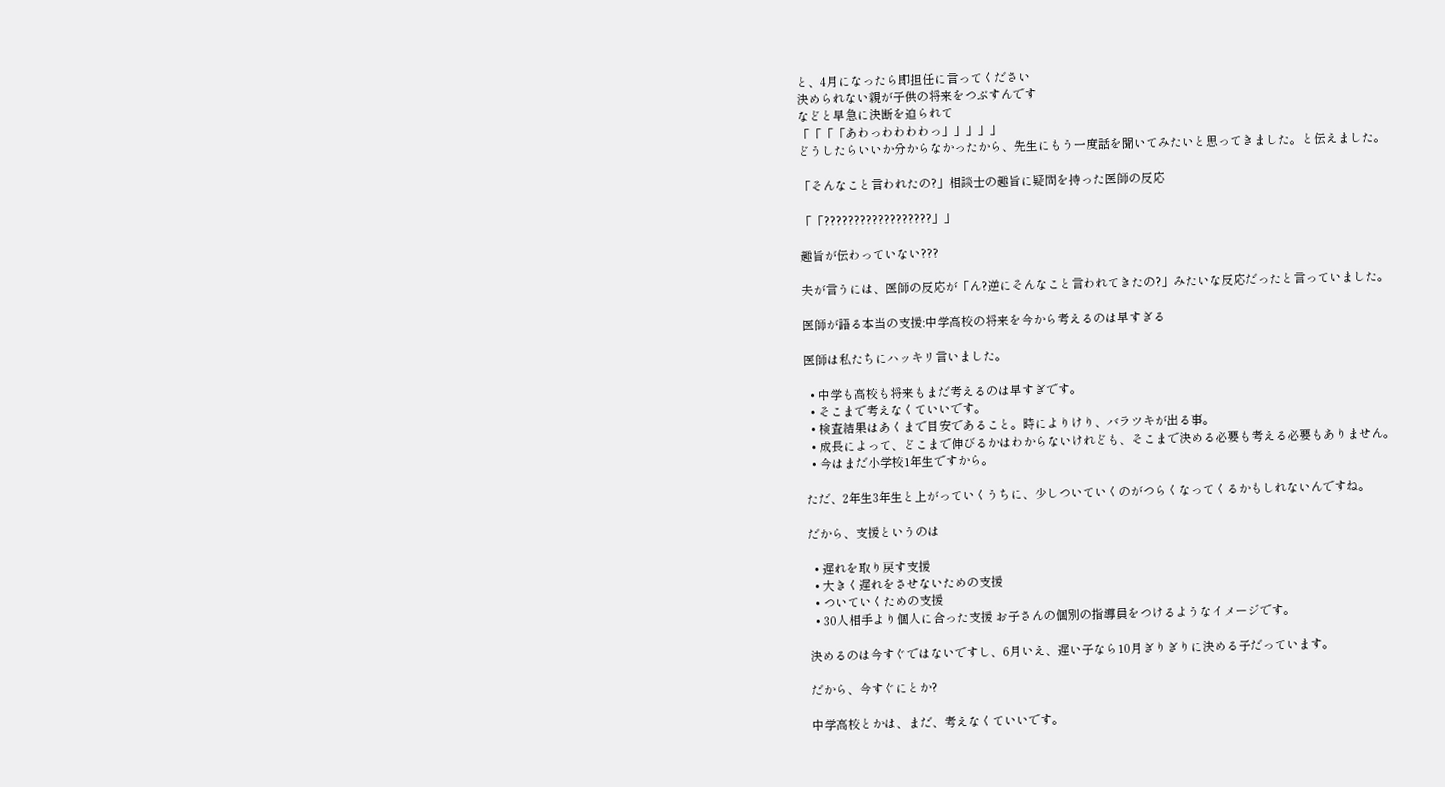と、4月になったら即担任に言ってください
決められない親が子供の将来をつぶすんです
などと早急に決断を迫られて
「「「「あわっわわわわっ」」」」」
どうしたらいいか分からなかったから、先生にもう一度話を聞いてみたいと思ってきました。と伝えました。

「そんなこと言われたの?」相談士の趣旨に疑問を持った医師の反応

「「??????????????????」」

趣旨が伝わっていない???

夫が言うには、医師の反応が「ん?逆にそんなこと言われてきたの?」みたいな反応だったと言っていました。

医師が語る本当の支援:中学高校の将来を今から考えるのは早すぎる

医師は私たちにハッキリ言いました。

  • 中学も高校も将来もまだ考えるのは早すぎです。
  • そこまで考えなくていいです。
  • 検査結果はあくまで目安であること。時によりけり、バラツキが出る事。
  • 成長によって、どこまで伸びるかはわからないけれども、そこまで決める必要も考える必要もありません。
  • 今はまだ小学校1年生ですから。

ただ、2年生3年生と上がっていくうちに、少しついていくのがつらくなってくるかもしれないんですね。

だから、支援というのは

  • 遅れを取り戻す支援
  • 大きく遅れをさせないための支援
  • ついていくための支援
  • 30人相手より個人に合った支援 お子さんの個別の指導員をつけるようなイメージです。

決めるのは今すぐではないですし、6月いえ、遅い子なら10月ぎりぎりに決める子だっています。

だから、今すぐにとか?

中学高校とかは、まだ、考えなくていいです。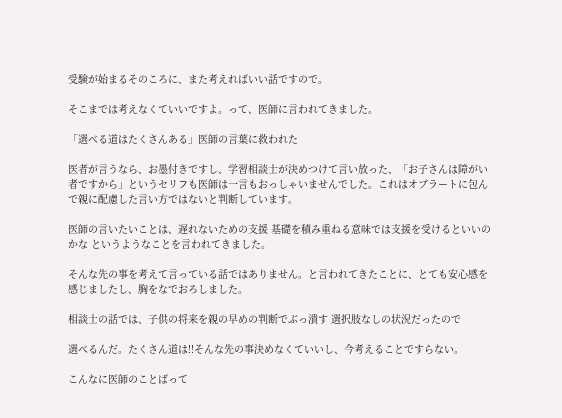受験が始まるそのころに、また考えればいい話ですので。

そこまでは考えなくていいですよ。って、医師に言われてきました。

「選べる道はたくさんある」医師の言葉に救われた

医者が言うなら、お墨付きですし、学習相談士が決めつけて言い放った、「お子さんは障がい者ですから」というセリフも医師は一言もおっしゃいませんでした。これはオブラートに包んで親に配慮した言い方ではないと判断しています。

医師の言いたいことは、遅れないための支援 基礎を積み重ねる意味では支援を受けるといいのかな というようなことを言われてきました。

そんな先の事を考えて言っている話ではありません。と言われてきたことに、とても安心感を感じましたし、胸をなでおろしました。

相談士の話では、子供の将来を親の早めの判断でぶっ潰す 選択肢なしの状況だったので

選べるんだ。たくさん道は!!そんな先の事決めなくていいし、今考えることですらない。

こんなに医師のことばって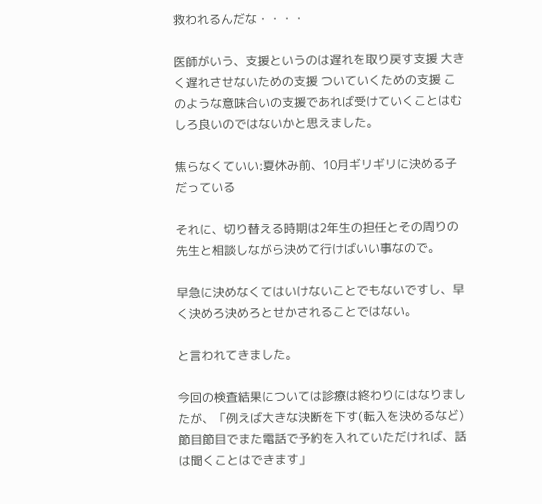救われるんだな・・・・

医師がいう、支援というのは遅れを取り戻す支援 大きく遅れさせないための支援 ついていくための支援 このような意味合いの支援であれば受けていくことはむしろ良いのではないかと思えました。

焦らなくていい:夏休み前、10月ギリギリに決める子だっている

それに、切り替える時期は2年生の担任とその周りの先生と相談しながら決めて行けばいい事なので。

早急に決めなくてはいけないことでもないですし、早く決めろ決めろとせかされることではない。

と言われてきました。

今回の検査結果については診療は終わりにはなりましたが、「例えば大きな決断を下す(転入を決めるなど)節目節目でまた電話で予約を入れていただければ、話は聞くことはできます」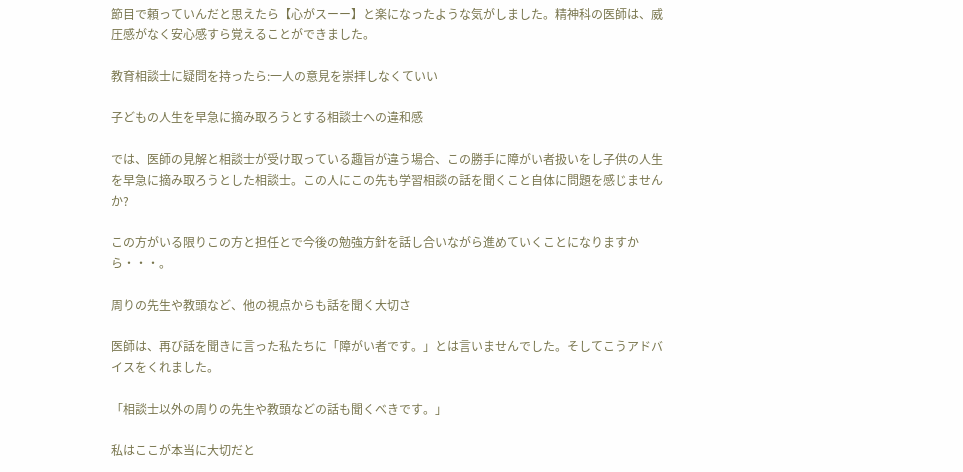節目で頼っていんだと思えたら【心がスーー】と楽になったような気がしました。精神科の医師は、威圧感がなく安心感すら覚えることができました。

教育相談士に疑問を持ったら:一人の意見を崇拝しなくていい

子どもの人生を早急に摘み取ろうとする相談士への違和感

では、医師の見解と相談士が受け取っている趣旨が違う場合、この勝手に障がい者扱いをし子供の人生を早急に摘み取ろうとした相談士。この人にこの先も学習相談の話を聞くこと自体に問題を感じませんか?

この方がいる限りこの方と担任とで今後の勉強方針を話し合いながら進めていくことになりますから・・・。

周りの先生や教頭など、他の視点からも話を聞く大切さ

医師は、再び話を聞きに言った私たちに「障がい者です。」とは言いませんでした。そしてこうアドバイスをくれました。

「相談士以外の周りの先生や教頭などの話も聞くべきです。」

私はここが本当に大切だと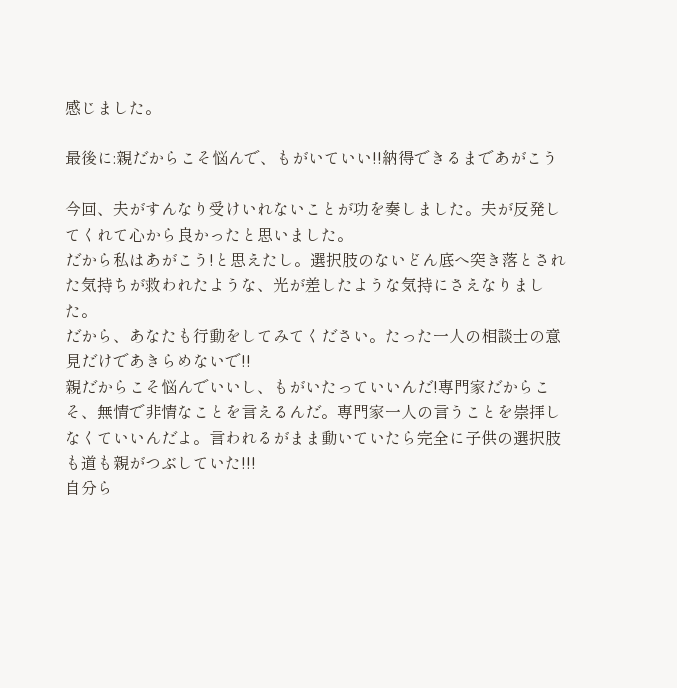感じました。

最後に:親だからこそ悩んで、もがいていい!!納得できるまであがこう

今回、夫がすんなり受けいれないことが功を奏しました。夫が反発してくれて心から良かったと思いました。
だから私はあがこう!と思えたし。選択肢のないどん底へ突き落とされた気持ちが救われたような、光が差したような気持にさえなりました。
だから、あなたも行動をしてみてください。たった一人の相談士の意見だけであきらめないで!!
親だからこそ悩んでいいし、もがいたっていいんだ!専門家だからこそ、無情で非情なことを言えるんだ。専門家一人の言うことを崇拝しなくていいんだよ。言われるがまま動いていたら完全に子供の選択肢も道も親がつぶしていた!!!
自分ら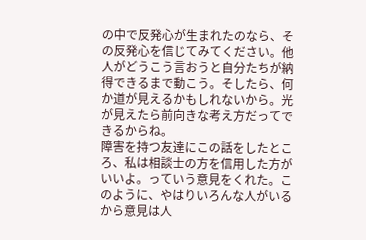の中で反発心が生まれたのなら、その反発心を信じてみてください。他人がどうこう言おうと自分たちが納得できるまで動こう。そしたら、何か道が見えるかもしれないから。光が見えたら前向きな考え方だってできるからね。
障害を持つ友達にこの話をしたところ、私は相談士の方を信用した方がいいよ。っていう意見をくれた。このように、やはりいろんな人がいるから意見は人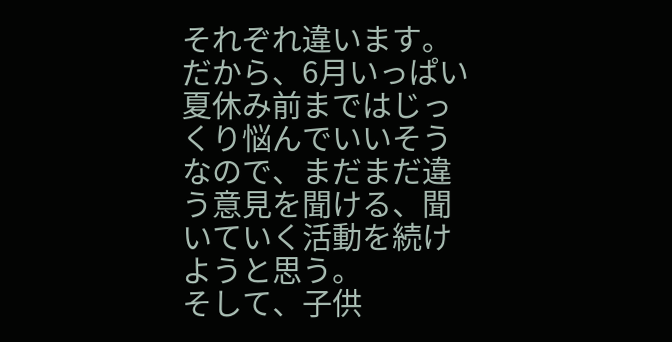それぞれ違います。
だから、6月いっぱい夏休み前まではじっくり悩んでいいそうなので、まだまだ違う意見を聞ける、聞いていく活動を続けようと思う。
そして、子供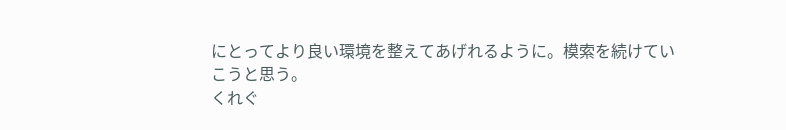にとってより良い環境を整えてあげれるように。模索を続けていこうと思う。
くれぐ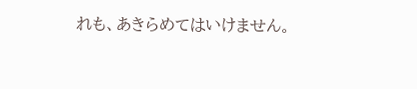れも、あきらめてはいけません。